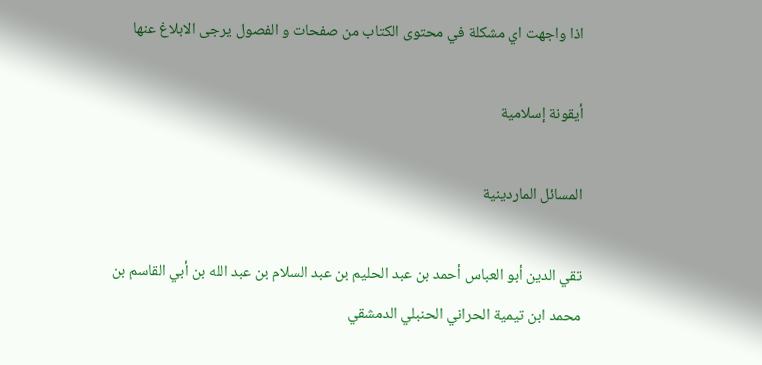اذا واجهت اي مشكلة في محتوى الكتاب من صفحات و الفصول يرجى الابلاغ عنها

أيقونة إسلامية

المسائل الماردينية

تقي الدين أبو العباس أحمد بن عبد الحليم بن عبد السلام بن عبد الله بن أبي القاسم بن محمد ابن تيمية الحراني الحنبلي الدمشقي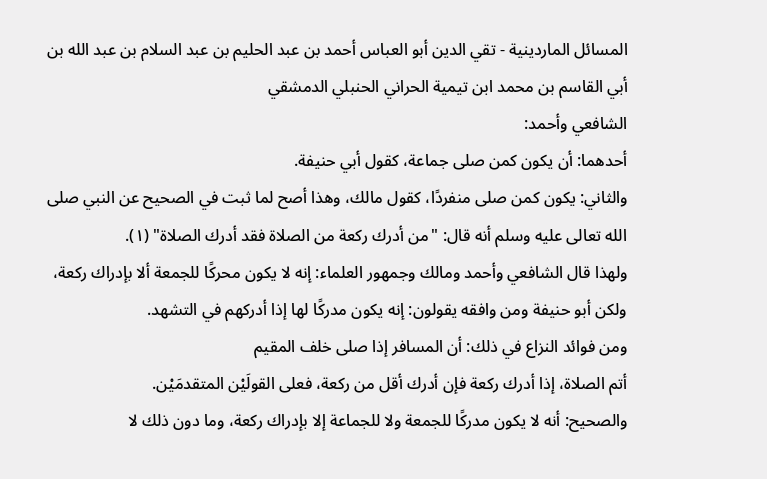المسائل الماردينية - تقي الدين أبو العباس أحمد بن عبد الحليم بن عبد السلام بن عبد الله بن أبي القاسم بن محمد ابن تيمية الحراني الحنبلي الدمشقي
الشافعي وأحمد:
أحدهما: أن يكون كمن صلى جماعة، كقول أبي حنيفة.
والثاني: يكون كمن صلى منفردًا، كقول مالك، وهذا أصح لما ثبت في الصحيح عن النبي صلى الله تعالى عليه وسلم أنه قال: "من أدرك ركعة من الصلاة فقد أدرك الصلاة" (١).
ولهذا قال الشافعي وأحمد ومالك وجمهور العلماء: إنه لا يكون محركًا للجمعة ألا بإدراك ركعة، ولكن أبو حنيفة ومن وافقه يقولون: إنه يكون مدركًا لها إذا أدركهم في التشهد.
ومن فوائد النزاع في ذلك: أن المسافر إذا صلى خلف المقيم
أتم الصلاة، إذا أدرك ركعة فإن أدرك أقل من ركعة، فعلى القولَيْن المتقدمَيْن.
والصحيح: أنه لا يكون مدركًا للجمعة ولا للجماعة إلا بإدراك ركعة، وما دون ذلك لا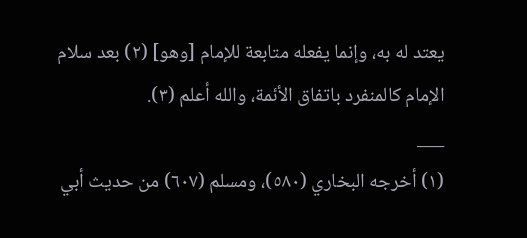يعتد له به، وإنما يفعله متابعة للإمام [وهو] (٢) بعد سلام الإمام كالمنفرد باتفاق الأئمة، والله أعلم (٣).
___
(١) أخرجه البخاري (٥٨٠)، ومسلم (٦٠٧) من حديث أبي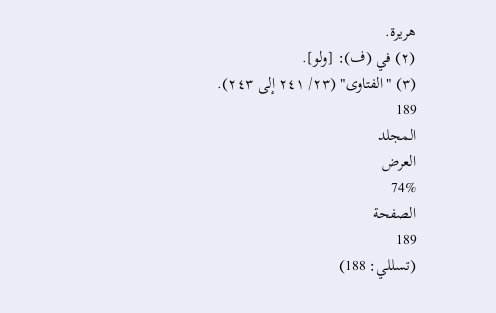هريرة.
(٢) في (ف): [ولو].
(٣) "الفتاوى" (٢٣/ ٢٤١ إلى ٢٤٣).
189
المجلد
العرض
74%
الصفحة
189
(تسللي: 188)